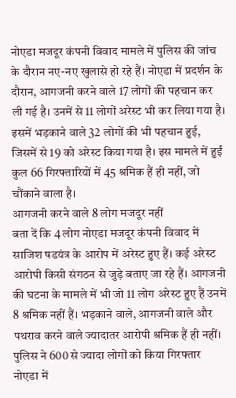नोएडा मजदूर कंपनी विवाद मामले में पुलिस की जांच के दौरान नए-नए खुलासे हो रहे हैं। नोएडा में प्रदर्शन के दौरान, आगजनी करने वाले 17 लोगों की पहचान कर ली गई है। उनमें से 11 लोगों अरेस्ट भी कर लिया गया है। इसमें भड़काने वाले 32 लोगों की भी पहचान हुई, जिसमें से 19 को अरेस्ट किया गया है। इस मामले में हुईं कुल 66 गिरफ्तारियों में 45 श्रमिक हैं ही नहीं, जो चौंकाने वाला है।
आगजनी करने वाले 8 लोग मजदूर नहीं
बता दें कि 4 लोग नोएडा मजदूर कंपनी विवाद में साजिश षडयंत्र के आरोप में अरेस्ट हुए हैं। कई अरेस्ट आरोपी किसी संगठन से जुड़े बताए जा रहे हैं। आगजनी की घटना के मामले में भी जो 11 लोग अरेस्ट हुए हैं उनमें 8 श्रमिक नहीं हैं। भड़काने वाले, आगजनी वाले और पथराव करने वाले ज्यादातर आरोपी श्रमिक हैं ही नहीं।
पुलिस ने 600 से ज्यादा लोगों को किया गिरफ्तार
नोएडा में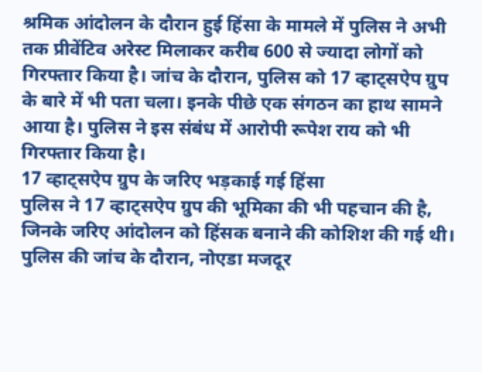श्रमिक आंदोलन के दौरान हुई हिंसा के मामले में पुलिस ने अभी तक प्रीवेंटिव अरेस्ट मिलाकर करीब 600 से ज्यादा लोगों को गिरफ्तार किया है। जांच के दौरान, पुलिस को 17 व्हाट्सऐप ग्रुप के बारे में भी पता चला। इनके पीछे एक संगठन का हाथ सामने आया है। पुलिस ने इस संबंध में आरोपी रूपेश राय को भी गिरफ्तार किया है।
17 व्हाट्सऐप ग्रुप के जरिए भड़काई गई हिंसा
पुलिस ने 17 व्हाट्सऐप ग्रुप की भूमिका की भी पहचान की है, जिनके जरिए आंदोलन को हिंसक बनाने की कोशिश की गई थी। पुलिस की जांच के दौरान, नोएडा मजदूर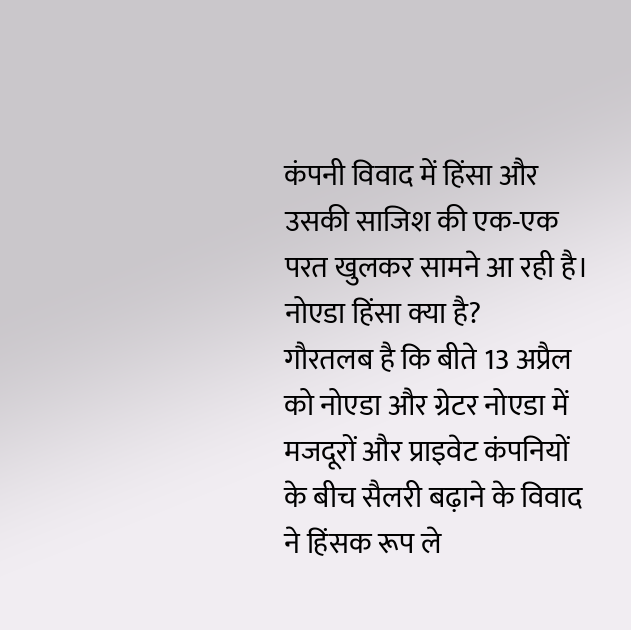कंपनी विवाद में हिंसा और उसकी साजिश की एक-एक परत खुलकर सामने आ रही है।
नोएडा हिंसा क्या है?
गौरतलब है कि बीते 13 अप्रैल को नोएडा और ग्रेटर नोएडा में मजदूरों और प्राइवेट कंपनियों के बीच सैलरी बढ़ाने के विवाद ने हिंसक रूप ले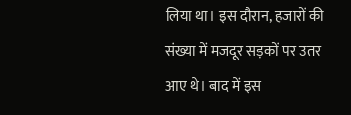लिया था। इस दौरान, हजारों की संख्या में मजदूर सड़कों पर उतर आए थे। बाद में इस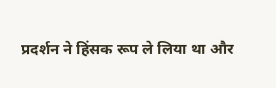प्रदर्शन ने हिंसक रूप ले लिया था और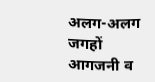अलग-अलग जगहों आगजनी व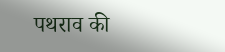पथराव की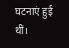घटनाएं हुई थीं।